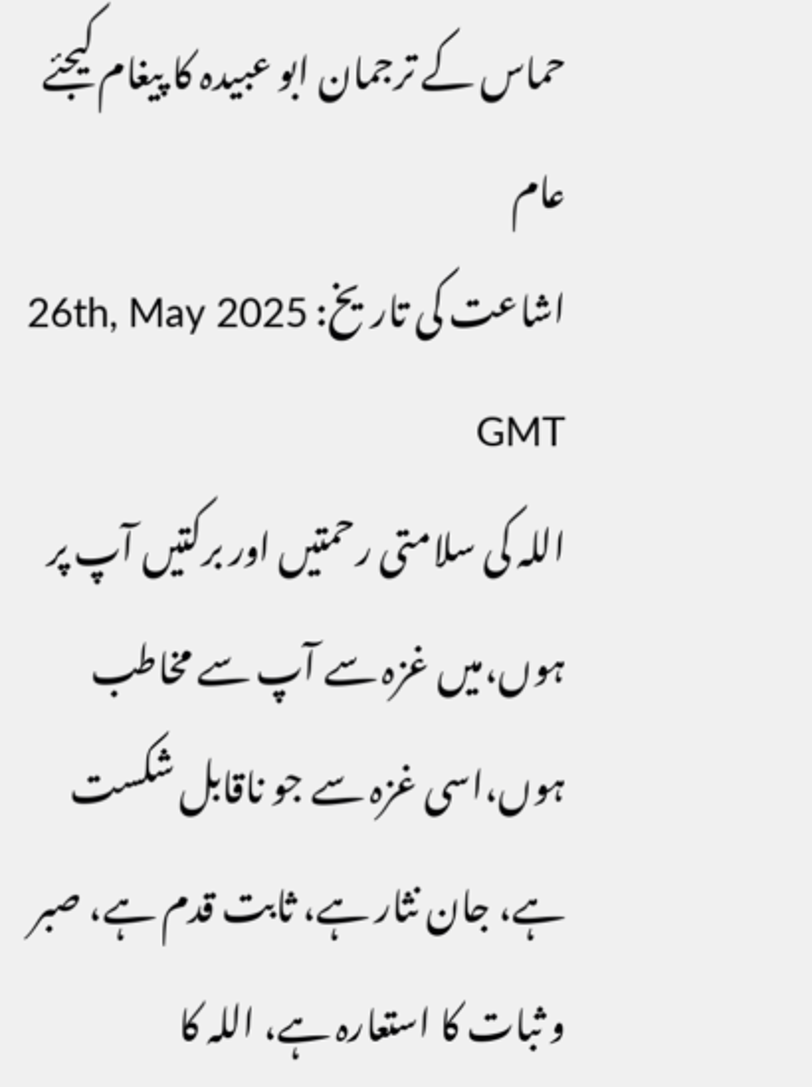حماس کے ترجمان ابو عبیدہ کا پیغام کیجئے عام
اشاعت کی تاریخ: 26th, May 2025 GMT
اللہ کی سلامتی رحمتیں اور برکتیں آپ پر ہوں،میں غزہ سے آپ سے مخاطب ہوں،اسی غزہ سے جو ناقابل شکست ہے، جان نثار ہے، ثابت قدم ہے، صبر و ثبات کا استعارہ ہے، اللہ کا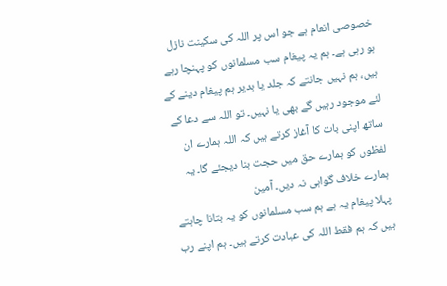خصوصی انعام ہے جو اس پر اللہ کی سکینت نازل ہو رہی ہے۔ ہم یہ پیغام سب مسلمانوں کو پہنچا رہے ہیں، ہم نہیں جانتے کہ جلد یا بدیر ہم پیغام دینے کے لئے موجود رہیں گے بھی یا نہیں۔ تو اللہ سے دعا کے ساتھ اپنی بات کا آغاز کرتے ہیں کہ اللہ ہمارے ان لفظوں کو ہمارے حق میں حجت بنا دیجئے گا۔ یہ ہمارے خلاف گواہی نہ دیں۔ آمین
پہلا پیغام یہ ہے ہم سب مسلمانوں کو یہ بتانا چاہتے ہیں کہ ہم فقط اللہ کی عبادت کرتے ہیں۔ ہم اپنے رب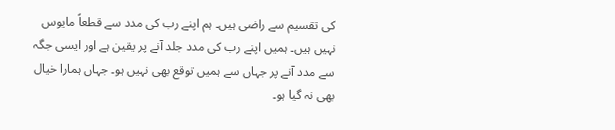کی تقسیم سے راضی ہیں۔ ہم اپنے رب کی مدد سے قطعاً مایوس نہیں ہیں۔ ہمیں اپنے رب کی مدد جلد آنے پر یقین ہے اور ایسی جگہ سے مدد آنے پر جہاں سے ہمیں توقع بھی نہیں ہو۔ جہاں ہمارا خیال بھی نہ گیا ہو۔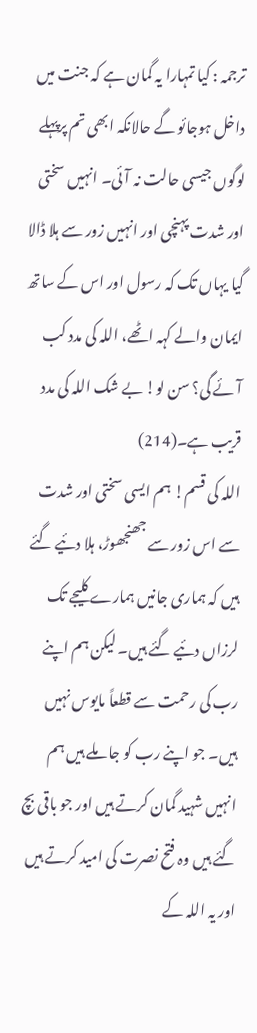ترجمہ : کیا تمہارا یہ گمان ہے کہ جنت میں داخل ہوجائو گے حالانکہ ابھی تم پرپہلے لوگوں جیسی حالت نہ آئی۔ انہیں سختی اور شدت پہنچی اور انہیں زور سے ہلا ڈالا گیا یہاں تک کہ رسول اور اس کے ساتھ ایمان والے کہہ اٹھے، اللہ کی مدد کب آئے گی؟ سن لو! بے شک اللہ کی مدد قریب ہے۔(214)
اللہ کی قسم! ہم ایسی سختی اور شدت سے اس زور سے جھنجھوڑ، ہلا دئیے گئے ہیں کہ ہماری جانیں ہمارے کلیجے تک لرزاں دئیے گئے ہیں۔ لیکن ہم اپنے رب کی رحمت سے قطعاً مایوس نہیں ہیں۔ جو اپنے رب کو جا ملے ہیں ہم انہیں شہید گمان کرتے ہیں اور جو باقی بچ گئے ہیں وہ فتح نصرت کی امید کرتے ہیں اور یہ اللہ کے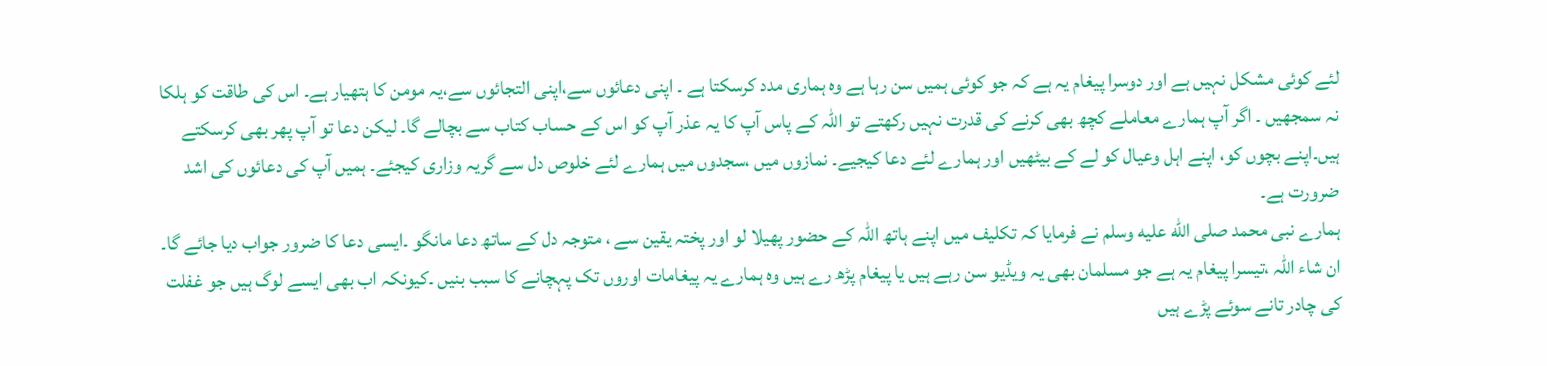لئے کوئی مشکل نہیں ہے اور دوسرا پیغام یہ ہے کہ جو کوئی ہمیں سن رہا ہے وہ ہماری مدد کرسکتا ہے ۔ اپنی دعائوں سے،اپنی التجائوں سے،یہ مومن کا ہتھیار ہے۔ اس کی طاقت کو ہلکا نہ سمجھیں ۔ اگر آپ ہمارے معاملے کچھ بھی کرنے کی قدرت نہیں رکھتے تو اللہ کے پاس آپ کا یہ عذر آپ کو اس کے حساب کتاب سے بچالے گا۔ لیکن دعا تو آپ پھر بھی کرسکتے ہیں۔اپنے بچوں کو، اپنے اہل وعیال کو لے کے بیٹھیں اور ہمارے لئے دعا کیجیے۔ نمازوں میں ،سجدوں میں ہمارے لئے خلوص دل سے گریہ وزاری کیجئے۔ ہمیں آپ کی دعائوں کی اشد ضرورت ہے۔
ہمارے نبی محمد صلى الله عليه وسلم نے فرمایا کہ تکلیف میں اپنے ہاتھ اللہ کے حضور پھیلا لو اور پختہ یقین سے ، متوجہ دل کے ساتھ دعا مانگو ۔ایسی دعا کا ضرور جواب دیا جائے گا۔ ان شاء اللہ ،تیسرا پیغام یہ ہے جو مسلمان بھی یہ ویڈیو سن رہے ہیں یا پیغام پڑھ رے ہیں وہ ہمارے یہ پیغامات اوروں تک پہچانے کا سبب بنیں ۔کیونکہ اب بھی ایسے لوگ ہیں جو غفلت کی چادر تانے سوئے پڑے ہیں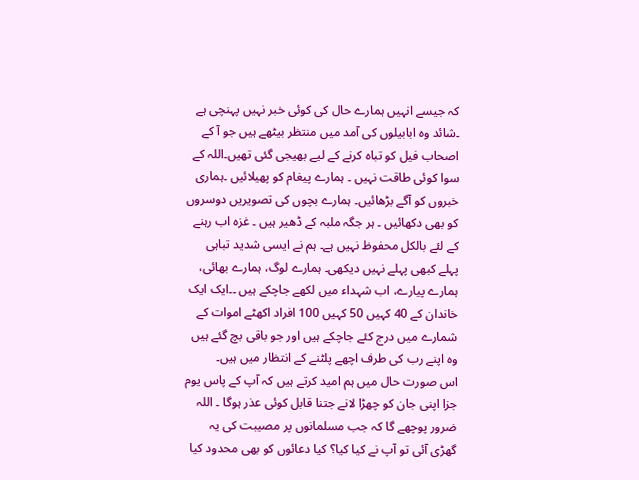کہ جیسے انہیں ہمارے حال کی کوئی خبر نہیں پہنچی ہے ۔شائد وہ ابابیلوں کی آمد میں منتظر بیٹھے ہیں جو آ کے اصحاب فیل کو تباہ کرنے کے لیے بھیجی گئی تھیں۔اللہ کے سوا کوئی طاقت نہیں ۔ ہمارے پیغام کو پھیلائیں ۔ہماری خبروں کو آگے بڑھائیں۔ ہمارے بچوں کی تصویریں دوسروں کو بھی دکھائیں ۔ ہر جگہ ملبہ کے ڈھیر ہیں ۔ غزہ اب رہنے کے لئے بالکل محفوظ نہیں ہے۔ ہم نے ایسی شدید تباہی پہلے کبھی پہلے نہیں دیکھی۔ ہمارے لوگ، ہمارے بھائی، ہمارے پیارے، اب شہداء میں لکھے جاچکے ہیں ۔۔ایک ایک خاندان کے 40 کہیں 50 کہیں 100 افراد اکھٹے اموات کے شمارے میں درج کئے جاچکے ہیں اور جو باقی بچ گئے ہیں وہ اپنے رب کی طرف اچھے پلٹنے کے انتظار میں ہیں۔
اس صورت حال میں ہم امید کرتے ہیں کہ آپ کے پاس یوم جزا اپنی جان کو چھڑا لانے جتنا قابل کوئی عذر ہوگا ۔ اللہ ضرور پوچھے گا کہ جب مسلمانوں پر مصیبت کی یہ گھڑی آئی تو آپ نے کیا کیا؟ کیا دعائوں کو بھی محدود کیا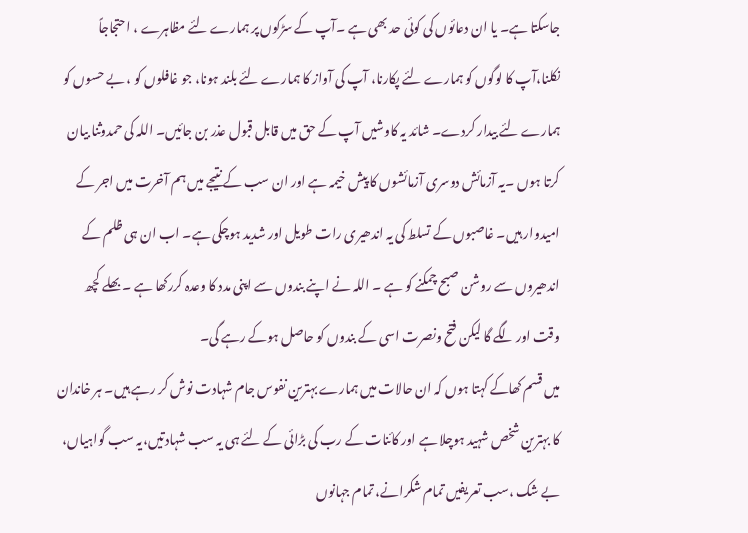جاسکتا ہے۔ یا ان دعائوں کی کوئی حد بھی ہے ۔آپ کے سڑکوں پر ہمارے لئے مظاہرے ، احتجاجاً نکلنا،آپ کا لوگوں کو ہمارے لئے پکارنا، آپ کی آواز کا ہمارے لئے بلند ہونا، جو غافلوں کو ، بے حسوں کو ہمارے لئے بیدار کردے۔ شائد یہ کاوشیں آپ کے حق میں قابل قبول عذر بن جائیں۔ اللہ کی حمدوثنا بیان کرتا ہوں ۔یہ آزمائش دوسری آزمائشوں کا پیش خیمہ ہے اور ان سب کے نتیجے میں ہم آخرت میں اجر کے امیدوار ہیں۔ غاصبوں کے تسلط کی یہ اندھیری رات طویل اور شدید ہوچکی ہے۔ اب ان ہی ظلم کے اندھیروں سے روشن صبح چمکنے کو ہے ۔ اللہ نے اپنے بندوں سے اپنی مدد کا وعدہ کررکھا ہے ۔ بھلے کچھ وقت اور لگے گا لیکن فتح ونصرت اسی کے بندوں کو حاصل ہوکے رہے گی۔
میں قسم کھاکے کہتا ہوں کہ ان حالات میں ہمارے بہترین نفوس جام شہادت نوش کر رہے ہیں۔ ہر خاندان کا بہترین شخص شہید ہوچلا ہے اور کائنات کے رب کی بڑائی کے لئے ہی یہ سب شہادتیں،یہ سب گواہیاں، بے شک ،سب تعریفیں تمام شکرانے، تمام جہانوں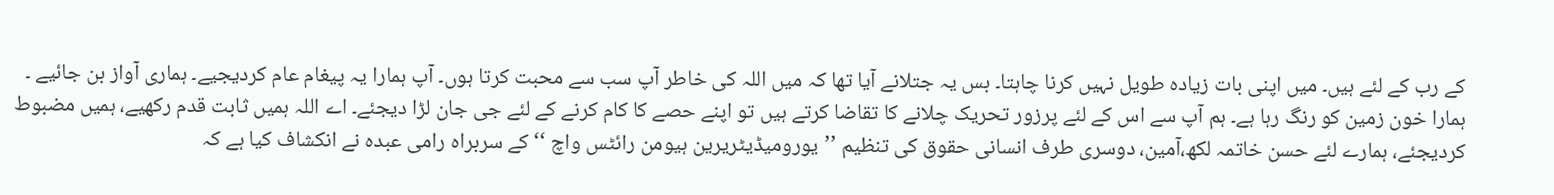کے رب کے لئے ہیں۔ میں اپنی بات زیادہ طویل نہیں کرنا چاہتا۔ بس یہ جتلانے آیا تھا کہ میں اللہ کی خاطر آپ سب سے محبت کرتا ہوں۔ آپ ہمارا یہ پیغام عام کردیجیے۔ ہماری آواز بن جائیے ۔ ہمارا خون زمین کو رنگ رہا ہے۔ ہم آپ سے اس کے لئے پرزور تحریک چلانے کا تقاضا کرتے ہیں تو اپنے حصے کا کام کرنے کے لئے جی جان لڑا دیجئے۔ اے اللہ ہمیں ثابت قدم رکھیے، ہمیں مضبوط کردیجئے، ہمارے لئے حسن خاتمہ لکھ،آمین، دوسری طرف انسانی حقوق کی تنظیم ’’یورومیڈیٹریرین ہیومن رائٹس واچ ‘‘کے سربراہ رامی عبدہ نے انکشاف کیا ہے کہ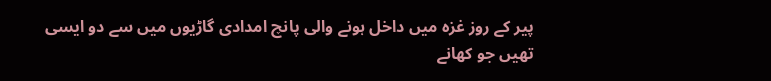پیر کے روز غزہ میں داخل ہونے والی پانچ امدادی گاڑیوں میں سے دو ایسی تھیں جو کھانے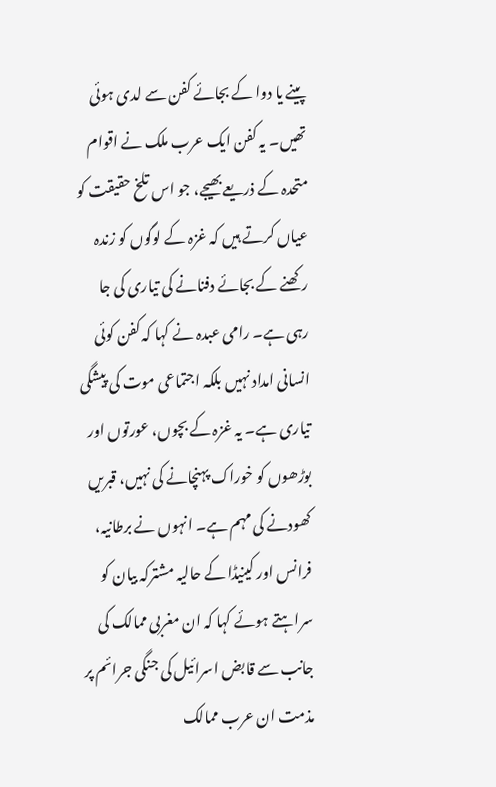پینے یا دوا کے بجائے کفن سے لدی ہوئی تھیں۔ یہ کفن ایک عرب ملک نے اقوام متحدہ کے ذریعے بھیجے، جو اس تلخ حقیقت کو عیاں کرتے ہیں کہ غزہ کے لوگوں کو زندہ رکھنے کے بجائے دفنانے کی تیاری کی جا رہی ہے۔ رامی عبدہ نے کہا کہ کفن کوئی انسانی امداد نہیں بلکہ اجتماعی موت کی پیشگی تیاری ہے۔ یہ غزہ کے بچوں، عورتوں اور بوڑھوں کو خوراک پہنچانے کی نہیں، قبریں کھودنے کی مہم ہے۔ انہوں نے برطانیہ، فرانس اور کینیڈا کے حالیہ مشترکہ بیان کو سراہتے ہوئے کہا کہ ان مغربی ممالک کی جانب سے قابض اسرائیل کی جنگی جرائم پر مذمت ان عرب ممالک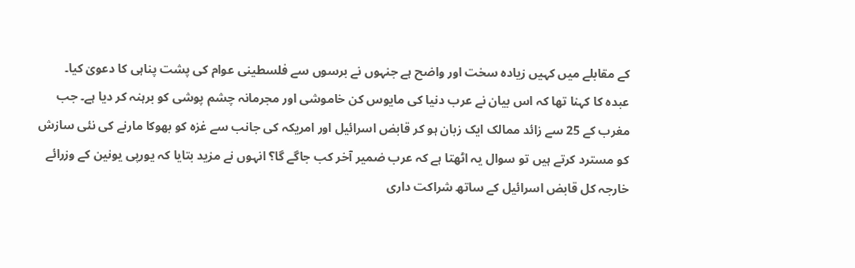کے مقابلے میں کہیں زیادہ سخت اور واضح ہے جنہوں نے برسوں سے فلسطینی عوام کی پشت پناہی کا دعویٰ کیا۔
عبدہ کا کہنا تھا کہ اس بیان نے عرب دنیا کی مایوس کن خاموشی اور مجرمانہ چشم پوشی کو برہنہ کر دیا ہے۔ جب مغرب کے 25 سے زائد ممالک ایک زبان ہو کر قابض اسرائیل اور امریکہ کی جانب سے غزہ کو بھوکا مارنے کی نئی سازش کو مسترد کرتے ہیں تو سوال یہ اٹھتا ہے کہ عرب ضمیر آخر کب جاگے گا؟ انہوں نے مزید بتایا کہ یورپی یونین کے وزرائے خارجہ کل قابض اسرائیل کے ساتھ شراکت داری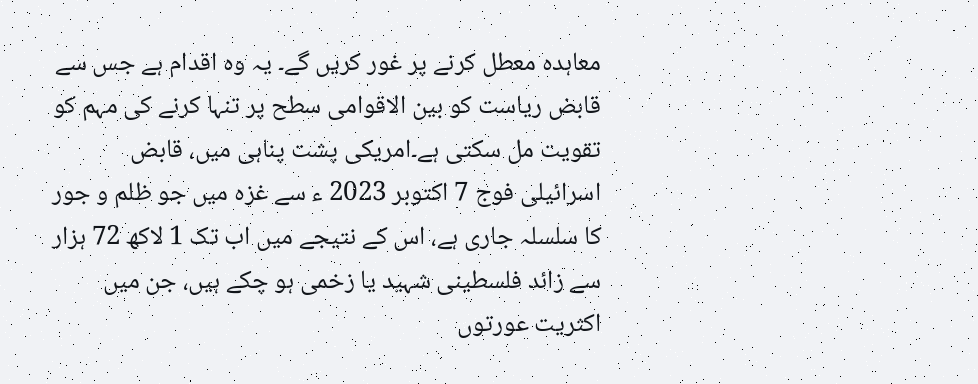معاہدہ معطل کرنے پر غور کریں گے۔ یہ وہ اقدام ہے جس سے قابض ریاست کو بین الاقوامی سطح پر تنہا کرنے کی مہم کو تقویت مل سکتی ہے۔امریکی پشت پناہی میں، قابض اسرائیلی فوج 7 اکتوبر 2023 ء سے غزہ میں جو ظلم و جور کا سلسلہ جاری ہے، اس کے نتیجے میں اب تک 1 لاکھ 72 ہزار سے زائد فلسطینی شہید یا زخمی ہو چکے ہیں، جن میں اکثریت عورتوں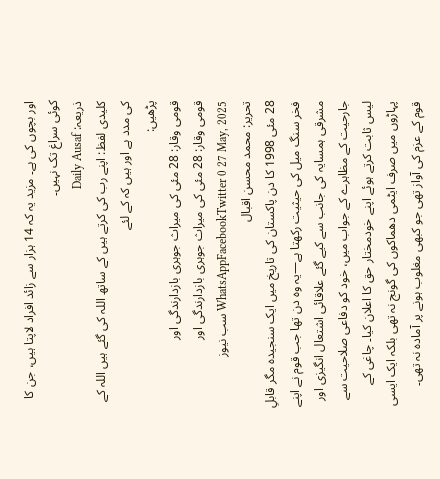اور بچوں کی ہے۔ مزید یہ کہ 14 ہزار سے زائد افراد لاپتا ہیں، جن کا کوئی سراغ تک نہیں۔
ذریعہ: Daily Ausaf
کلیدی لفظ: اپنے رب کی کرتے ہیں کے ساتھ اللہ کی گئے ہیں اللہ کے کی مدد ہے اور ہیں کہ کے لئے
پڑھیں:
قومی وقار: 28 مئی کی میراث جوہری بازدارندگی اور
قومی وقار: 28 مئی کی میراث جوہری بازدارندگی اور WhatsAppFacebookTwitter 0 27 May, 2025 سب نیوز
تحریر: محمد محسن اقبال
28 مئی 1998 کا دن پاکستان کی تاریخ میں ایک سنجیدہ مگر قابلِ فخر سنگ میل کی حیثیت رکھتا ہے—یہ وہ دن تھا جب قوم نے اپنے مشرقی ہمسایہ کی جانب سے کیے گئے علاقائی اشتعال انگیزی اور جارحیت کے مظاہرے کے جواب میں، خود کو دفاعی صلاحیت سے لیس ثابت کرتے ہوئے اپنے خودمختار حق کا اعلان کیا۔ چاغی کے پہاڑوں میں صرف ایٹمی دھماکوں کی گونج نہ تھی بلکہ ایک ایسی قوم کے عزم کی آواز تھی جو کبھی مغلوب ہونے پر آمادہ نہ تھی۔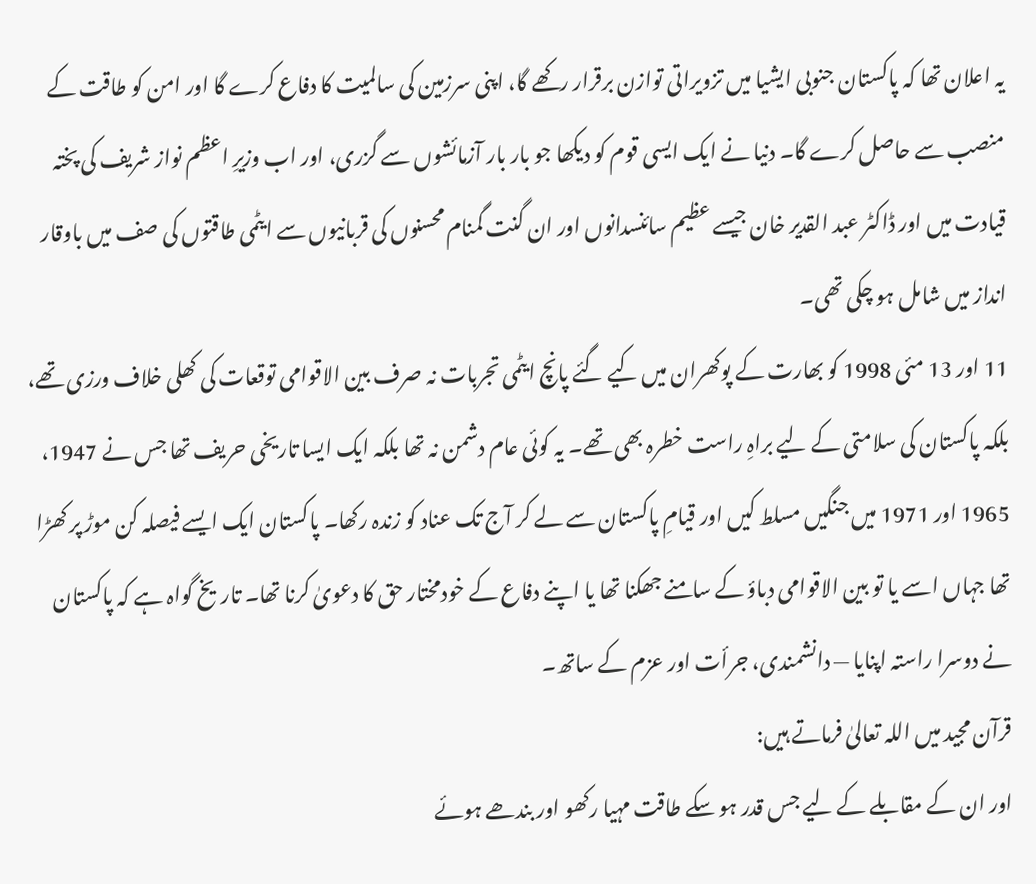یہ اعلان تھا کہ پاکستان جنوبی ایشیا میں تزویراتی توازن برقرار رکھے گا، اپنی سرزمین کی سالمیت کا دفاع کرے گا اور امن کو طاقت کے منصب سے حاصل کرے گا۔ دنیا نے ایک ایسی قوم کو دیکھا جو بار بار آزمائشوں سے گزری، اور اب وزیرِ اعظم نواز شریف کی پختہ قیادت میں اور ڈاکٹر عبد القدیر خان جیسے عظیم سائنسدانوں اور ان گنت گمنام محسنوں کی قربانیوں سے ایٹمی طاقتوں کی صف میں باوقار انداز میں شامل ہو چکی تھی۔
11 اور 13 مئی 1998 کو بھارت کے پوکھران میں کیے گئے پانچ ایٹمی تجربات نہ صرف بین الاقوامی توقعات کی کھلی خلاف ورزی تھے، بلکہ پاکستان کی سلامتی کے لیے براہِ راست خطرہ بھی تھے۔ یہ کوئی عام دشمن نہ تھا بلکہ ایک ایسا تاریخی حریف تھا جس نے 1947، 1965 اور 1971 میں جنگیں مسلط کیں اور قیامِ پاکستان سے لے کر آج تک عناد کو زندہ رکھا۔ پاکستان ایک ایسے فیصلہ کن موڑ پر کھڑا تھا جہاں اسے یا تو بین الاقوامی دباؤ کے سامنے جھکنا تھا یا اپنے دفاع کے خودمختار حق کا دعویٰ کرنا تھا۔ تاریخ گواہ ہے کہ پاکستان نے دوسرا راستہ اپنایا — دانشمندی، جرأت اور عزم کے ساتھ۔
قرآن مجید میں اللہ تعالیٰ فرماتے ہیں:
اور ان کے مقابلے کے لیے جس قدر ہو سکے طاقت مہیا رکھو اور بندھے ہوئے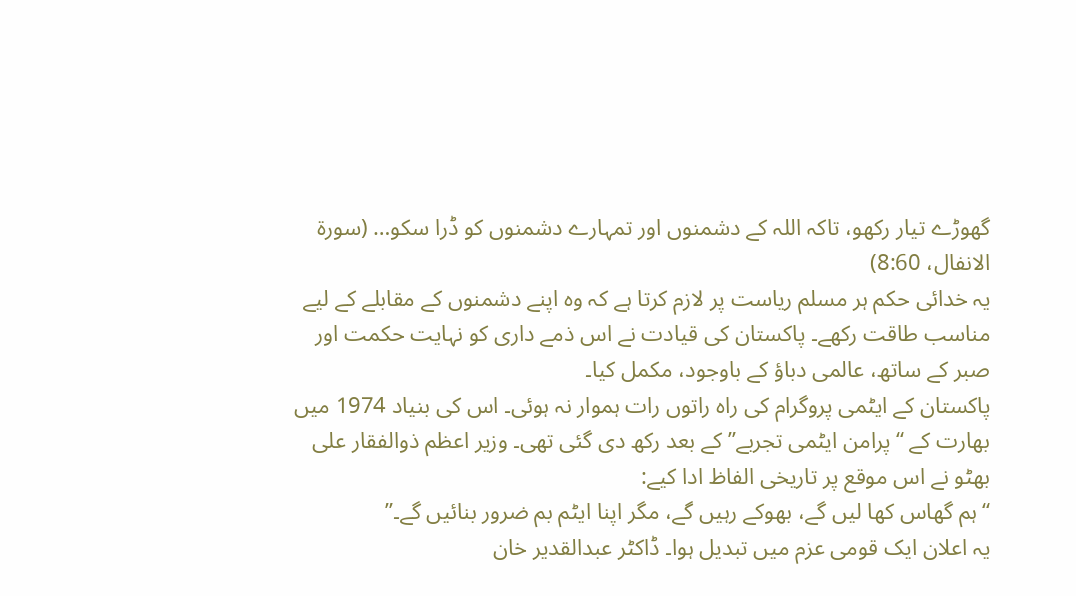گھوڑے تیار رکھو، تاکہ اللہ کے دشمنوں اور تمہارے دشمنوں کو ڈرا سکو… (سورۃ الانفال، 8:60)
یہ خدائی حکم ہر مسلم ریاست پر لازم کرتا ہے کہ وہ اپنے دشمنوں کے مقابلے کے لیے مناسب طاقت رکھے۔ پاکستان کی قیادت نے اس ذمے داری کو نہایت حکمت اور صبر کے ساتھ، عالمی دباؤ کے باوجود، مکمل کیا۔
پاکستان کے ایٹمی پروگرام کی راہ راتوں رات ہموار نہ ہوئی۔ اس کی بنیاد 1974 میں بھارت کے “پرامن ایٹمی تجربے” کے بعد رکھ دی گئی تھی۔ وزیر اعظم ذوالفقار علی بھٹو نے اس موقع پر تاریخی الفاظ ادا کیے:
“ہم گھاس کھا لیں گے، بھوکے رہیں گے، مگر اپنا ایٹم بم ضرور بنائیں گے۔”
یہ اعلان ایک قومی عزم میں تبدیل ہوا۔ ڈاکٹر عبدالقدیر خان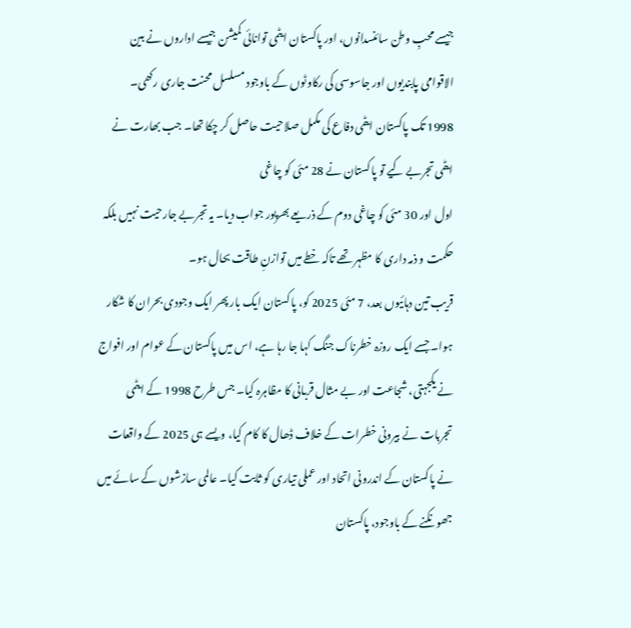جیسے محبِ وطن سائنسدانوں، اور پاکستان ایٹمی توانائی کمیشن جیسے اداروں نے بین الاقوامی پابندیوں اور جاسوسی کی رکاوٹوں کے باوجود مسلسل محنت جاری رکھی۔
1998 تک پاکستان ایٹمی دفاع کی مکمل صلاحیت حاصل کر چکا تھا۔ جب بھارت نے ایٹمی تجربے کیے تو پاکستان نے 28 مئی کو چاغی
اول اور 30 مئی کو چاغی دوم کے ذریعے بھرپور جواب دیا۔ یہ تجربے جارحیت نہیں بلکہ حکمت و ذمہ داری کا مظہر تھے تاکہ خطے میں توازنِ طاقت بحال ہو۔
قریب تین دہائیوں بعد، 7 مئی 2025 کو، پاکستان ایک بار پھر ایک وجودی بحران کا شکار ہوا۔ جسے ایک روزہ خطرناک جنگ کہا جا رہا ہے، اس میں پاکستان کے عوام اور افواج نے یکجہتی، شجاعت اور بے مثال قربانی کا مظاہرہ کیا۔ جس طرح 1998 کے ایٹمی تجربات نے بیرونی خطرات کے خلاف ڈھال کا کام کیا، ویسے ہی 2025 کے واقعات نے پاکستان کے اندرونی اتحاد اور عملی تیاری کو ثابت کیا۔ عالمی سازشوں کے سائے میں جھونکنے کے باوجود، پاکستان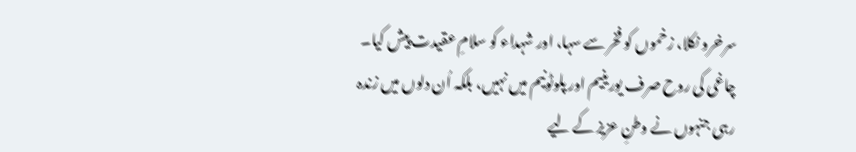سرخرو نکلا، زخموں کو فخر سے سہا، اور شہداء کو سلامِ عقیدت پیش کیا۔ چاغی کی روح صرف یورینیم اور پلوٹونیم میں نہیں، بلکہ اُن دلوں میں زندہ رہی جنہوں نے وطنِ عزیز کے لیے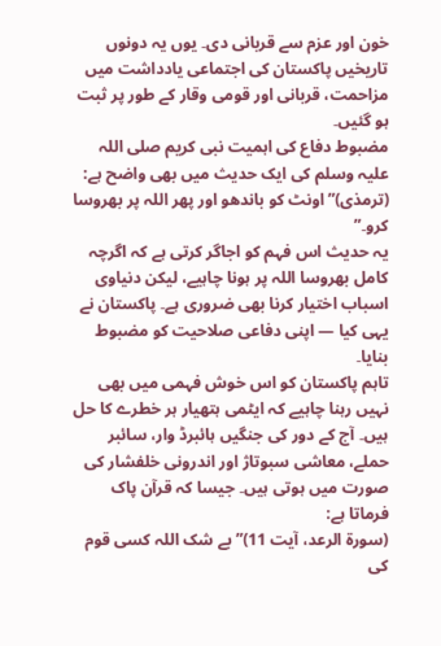خون اور عزم سے قربانی دی۔ یوں یہ دونوں تاریخیں پاکستان کی اجتماعی یادداشت میں مزاحمت، قربانی اور قومی وقار کے طور پر ثبت ہو گئیں۔
مضبوط دفاع کی اہمیت نبی کریم صلی اللہ علیہ وسلم کی ایک حدیث میں بھی واضح ہے:
(ترمذی)”اونٹ کو باندھو اور پھر اللہ پر بھروسا کرو۔”
یہ حدیث اس فہم کو اجاگر کرتی ہے کہ اگرچہ کامل بھروسا اللہ پر ہونا چاہیے، لیکن دنیاوی اسباب اختیار کرنا بھی ضروری ہے۔ پاکستان نے یہی کیا — اپنی دفاعی صلاحیت کو مضبوط بنایا۔
تاہم پاکستان کو اس خوش فہمی میں بھی نہیں رہنا چاہیے کہ ایٹمی ہتھیار ہر خطرے کا حل ہیں۔ آج کے دور کی جنگیں ہائبرڈ وار، سائبر حملے، معاشی سبوتاژ اور اندرونی خلفشار کی صورت میں ہوتی ہیں۔ جیسا کہ قرآن پاک فرماتا ہے:
(سورۃ الرعد، آیت 11)”بے شک اللہ کسی قوم کی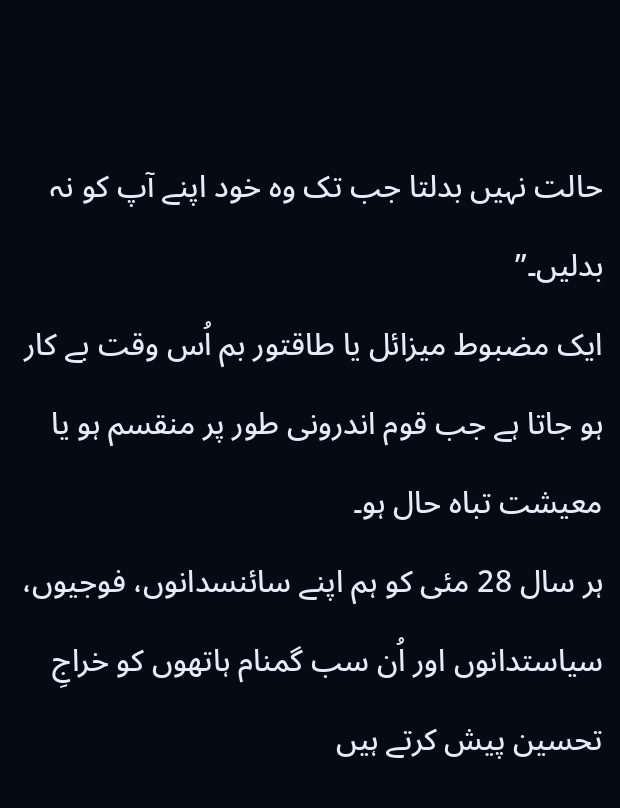حالت نہیں بدلتا جب تک وہ خود اپنے آپ کو نہ بدلیں۔”
ایک مضبوط میزائل یا طاقتور بم اُس وقت بے کار ہو جاتا ہے جب قوم اندرونی طور پر منقسم ہو یا معیشت تباہ حال ہو۔
ہر سال 28 مئی کو ہم اپنے سائنسدانوں، فوجیوں، سیاستدانوں اور اُن سب گمنام ہاتھوں کو خراجِ تحسین پیش کرتے ہیں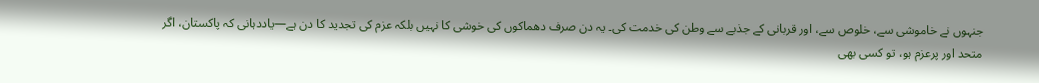جنہوں نے خاموشی سے، خلوص سے، اور قربانی کے جذبے سے وطن کی خدمت کی۔ یہ دن صرف دھماکوں کی خوشی کا نہیں بلکہ عزم کی تجدید کا دن ہے—یاددہانی کہ پاکستان، اگر متحد اور پرعزم ہو، تو کسی بھی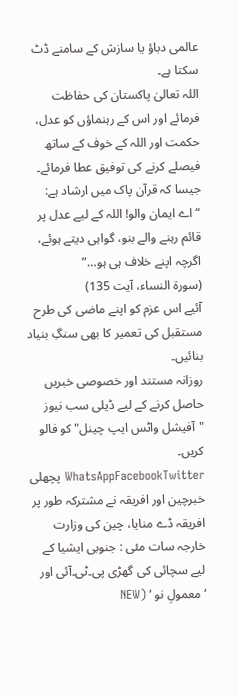عالمی دباؤ یا سازش کے سامنے ڈٹ سکتا ہے۔
اللہ تعالیٰ پاکستان کی حفاظت فرمائے اور اس کے رہنماؤں کو عدل، حکمت اور اللہ کے خوف کے ساتھ فیصلے کرنے کی توفیق عطا فرمائے۔
جیسا کہ قرآن پاک میں ارشاد ہے:
“اے ایمان والو! اللہ کے لیے عدل پر قائم رہنے والے بنو، گواہی دیتے ہوئے، اگرچہ اپنے خلاف ہی ہو…”
(سورۃ النساء، آیت 135)
آئیے اس عزم کو اپنے ماضی کی طرح مستقبل کی تعمیر کا بھی سنگِ بنیاد بنائیں۔
روزانہ مستند اور خصوصی خبریں حاصل کرنے کے لیے ڈیلی سب نیوز "آفیشل واٹس ایپ چینل" کو فالو کریں۔
WhatsAppFacebookTwitter پچھلی خبرچین اور افریقہ نے مشترکہ طور پر افریقہ ڈے منایا، چین کی وزارت خارجہ سات مئی : جنوبی ایشیا کے لیے سچائی کی گھڑی پی۔ٹی۔آئی اور ‘معمولِ نو ‘ (NEW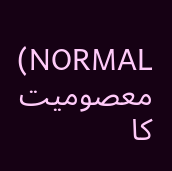NORMAL) معصومیت کا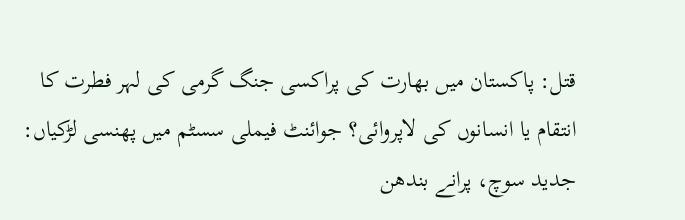قتل: پاکستان میں بھارت کی پراکسی جنگ گرمی کی لہر فطرت کا انتقام یا انسانوں کی لاپروائی؟ جوائنٹ فیملی سسٹم میں پھنسی لڑکیاں: جدید سوچ، پرانے بندھن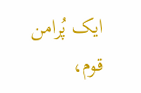ایک پُرامن قوم،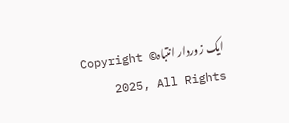ایک زوردار انتباہCopyright © 2025, All Rights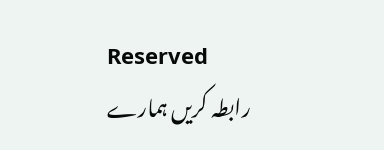Reserved
رابطہ کریں ہمارے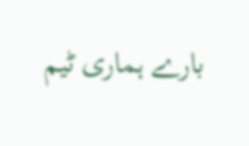بارے ہماری ٹیم